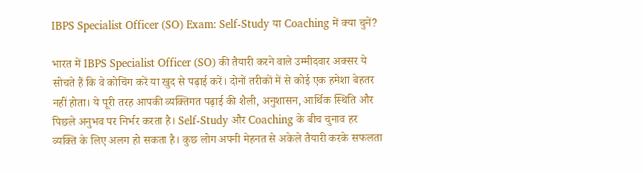IBPS Specialist Officer (SO) Exam: Self-Study या Coaching में क्या चुनें?

भारत में IBPS Specialist Officer (SO) की तैयारी करने वाले उम्मीदवार अक्सर ये सोचते हैं कि वे कोचिंग करें या खुद से पढ़ाई करें। दोनों तरीकों में से कोई एक हमेशा बेहतर नहीं होता। ये पूरी तरह आपकी व्यक्तिगत पढ़ाई की शैली, अनुशासन, आर्थिक स्थिति और पिछले अनुभव पर निर्भर करता है। Self-Study और Coaching के बीच चुनाव हर व्यक्ति के लिए अलग हो सकता है। कुछ लोग अपनी मेहनत से अकेले तैयारी करके सफलता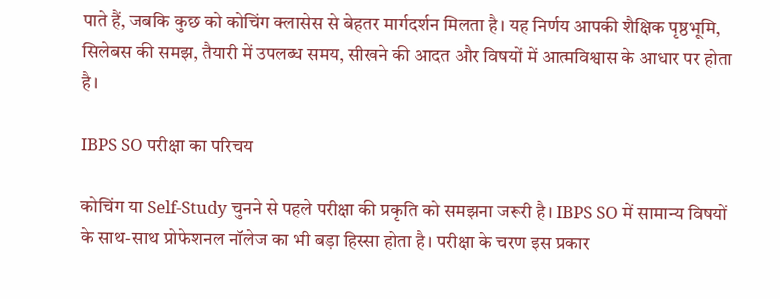पाते हैं, जबकि कुछ को कोचिंग क्लासेस से बेहतर मार्गदर्शन मिलता है। यह निर्णय आपकी शैक्षिक पृष्ठभूमि, सिलेबस की समझ, तैयारी में उपलब्ध समय, सीखने की आदत और विषयों में आत्मविश्वास के आधार पर होता है।

IBPS SO परीक्षा का परिचय

कोचिंग या Self-Study चुनने से पहले परीक्षा की प्रकृति को समझना जरूरी है। IBPS SO में सामान्य विषयों के साथ-साथ प्रोफेशनल नॉलेज का भी बड़ा हिस्सा होता है। परीक्षा के चरण इस प्रकार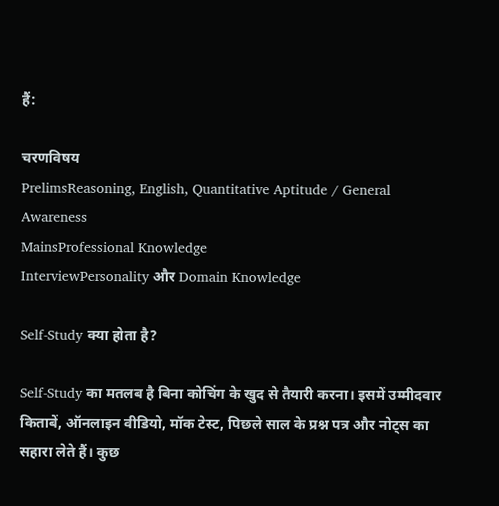हैं:

चरणविषय
PrelimsReasoning, English, Quantitative Aptitude / General Awareness
MainsProfessional Knowledge
InterviewPersonality और Domain Knowledge

Self-Study क्या होता है?

Self-Study का मतलब है बिना कोचिंग के खुद से तैयारी करना। इसमें उम्मीदवार किताबें, ऑनलाइन वीडियो, मॉक टेस्ट, पिछले साल के प्रश्न पत्र और नोट्स का सहारा लेते हैं। कुछ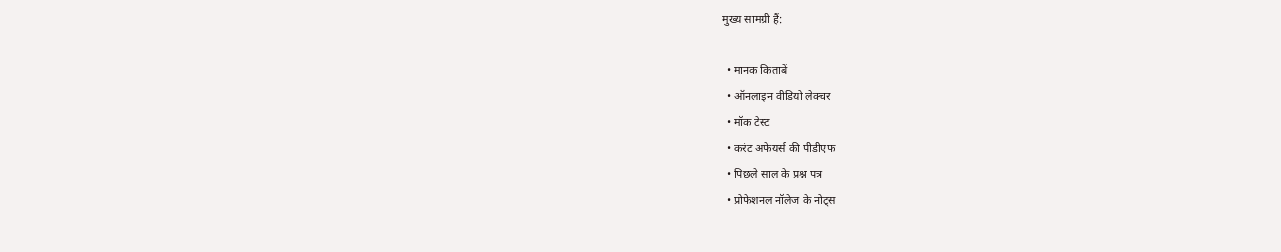मुख्य सामग्री हैं:

  • मानक किताबें
  • ऑनलाइन वीडियो लेक्चर
  • मॉक टेस्ट
  • करंट अफेयर्स की पीडीएफ
  • पिछले साल के प्रश्न पत्र
  • प्रोफेशनल नॉलेज के नोट्स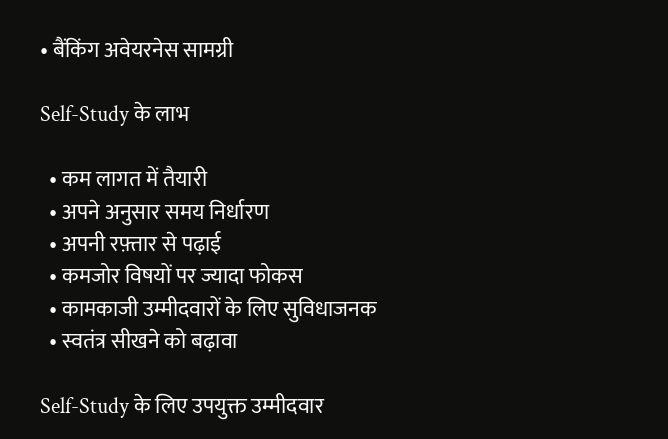• बैंकिंग अवेयरनेस सामग्री

Self-Study के लाभ

  • कम लागत में तैयारी
  • अपने अनुसार समय निर्धारण
  • अपनी रफ़्तार से पढ़ाई
  • कमजोर विषयों पर ज्यादा फोकस
  • कामकाजी उम्मीदवारों के लिए सुविधाजनक
  • स्वतंत्र सीखने को बढ़ावा

Self-Study के लिए उपयुक्त उम्मीदवार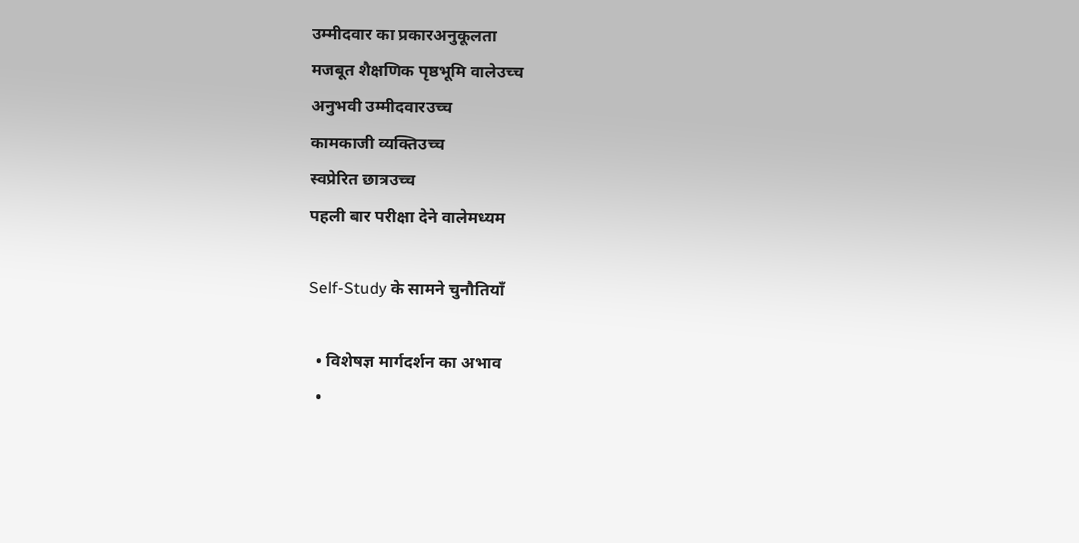उम्मीदवार का प्रकारअनुकूलता
मजबूत शैक्षणिक पृष्ठभूमि वालेउच्च
अनुभवी उम्मीदवारउच्च
कामकाजी व्यक्तिउच्च
स्वप्रेरित छात्रउच्च
पहली बार परीक्षा देने वालेमध्यम

Self-Study के सामने चुनौतियाँ

  • विशेषज्ञ मार्गदर्शन का अभाव
  •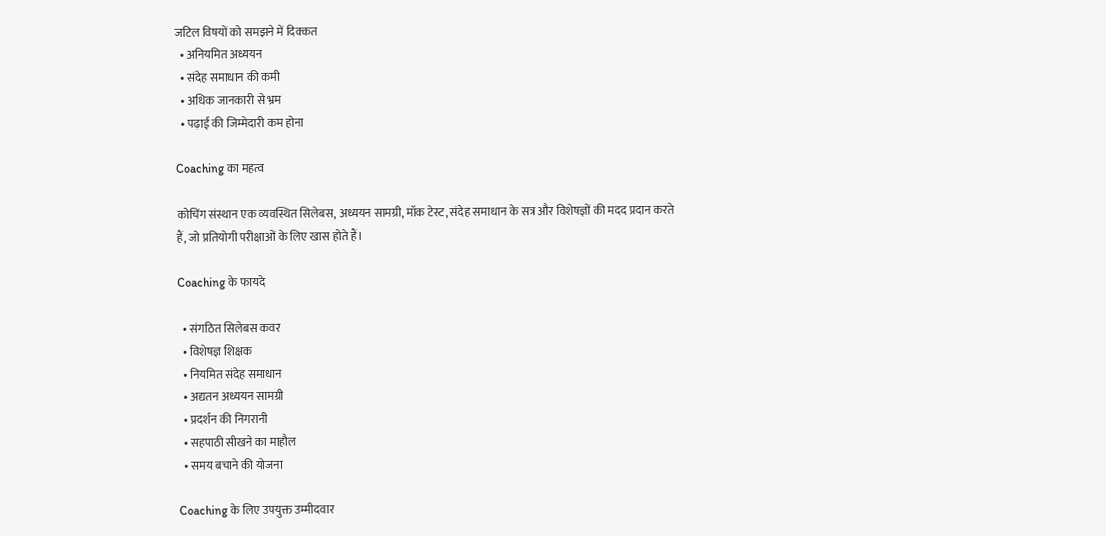जटिल विषयों को समझने में दिक्कत
  • अनियमित अध्ययन
  • संदेह समाधान की कमी
  • अधिक जानकारी से भ्रम
  • पढ़ाई की जिम्मेदारी कम होना

Coaching का महत्व

कोचिंग संस्थान एक व्यवस्थित सिलेबस, अध्ययन सामग्री, मॉक टेस्ट, संदेह समाधान के सत्र और विशेषज्ञों की मदद प्रदान करते हैं, जो प्रतियोगी परीक्षाओं के लिए खास होते हैं।

Coaching के फायदे

  • संगठित सिलेबस कवर
  • विशेषज्ञ शिक्षक
  • नियमित संदेह समाधान
  • अद्यतन अध्ययन सामग्री
  • प्रदर्शन की निगरानी
  • सहपाठी सीखने का माहौल
  • समय बचाने की योजना

Coaching के लिए उपयुक्त उम्मीदवार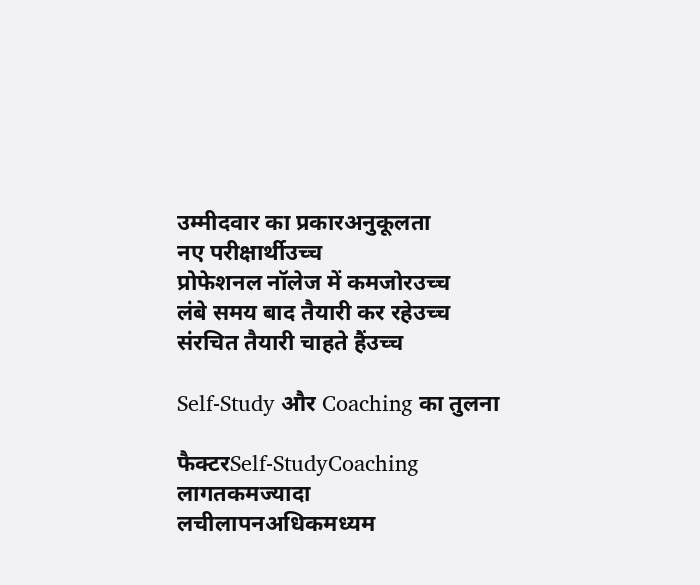उम्मीदवार का प्रकारअनुकूलता
नए परीक्षार्थीउच्च
प्रोफेशनल नॉलेज में कमजोरउच्च
लंबे समय बाद तैयारी कर रहेउच्च
संरचित तैयारी चाहते हैंउच्च

Self-Study और Coaching का तुलना

फैक्टरSelf-StudyCoaching
लागतकमज्यादा
लचीलापनअधिकमध्यम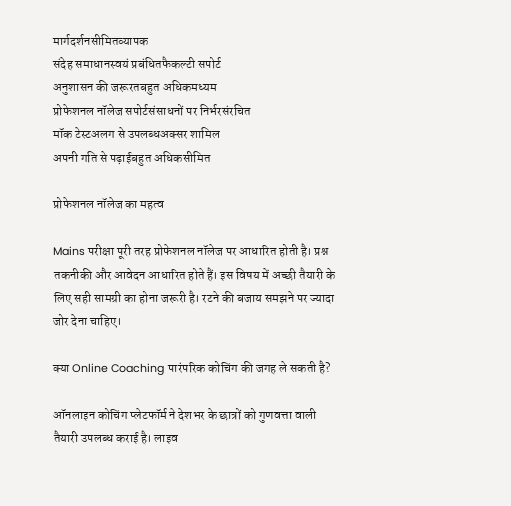मार्गदर्शनसीमितव्यापक
संदेह समाधानस्वयं प्रबंधितफैकल्टी सपोर्ट
अनुशासन की जरूरतबहुत अधिकमध्यम
प्रोफेशनल नॉलेज सपोर्टसंसाधनों पर निर्भरसंरचित
मॉक टेस्टअलग से उपलब्धअक्सर शामिल
अपनी गति से पढ़ाईबहुत अधिकसीमित

प्रोफेशनल नॉलेज का महत्व

Mains परीक्षा पूरी तरह प्रोफेशनल नॉलेज पर आधारित होती है। प्रश्न तकनीकी और आवेदन आधारित होते हैं। इस विषय में अच्छी तैयारी के लिए सही सामग्री का होना जरूरी है। रटने की बजाय समझने पर ज्यादा जोर देना चाहिए।

क्या Online Coaching पारंपरिक कोचिंग की जगह ले सकती है?

ऑनलाइन कोचिंग प्लेटफॉर्म ने देशभर के छात्रों को गुणवत्ता वाली तैयारी उपलब्ध कराई है। लाइव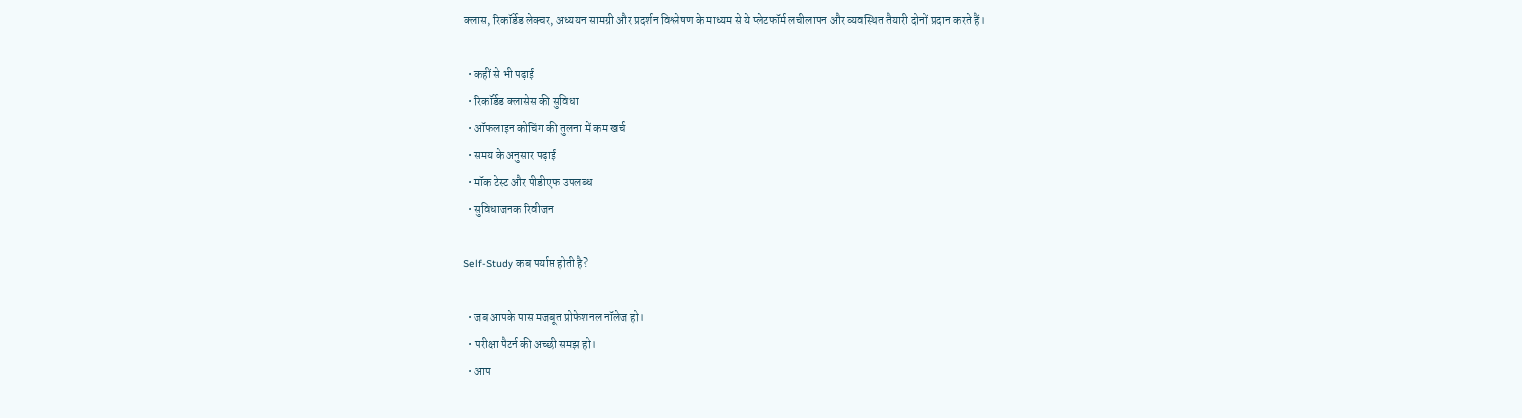क्लास, रिकॉर्डेड लेक्चर, अध्ययन सामग्री और प्रदर्शन विश्लेषण के माध्यम से ये प्लेटफॉर्म लचीलापन और व्यवस्थित तैयारी दोनों प्रदान करते हैं।

  • कहीं से भी पढ़ाई
  • रिकॉर्डेड क्लासेस की सुविधा
  • ऑफलाइन कोचिंग की तुलना में कम खर्च
  • समय के अनुसार पढ़ाई
  • मॉक टेस्ट और पीडीएफ उपलब्ध
  • सुविधाजनक रिवीजन

Self-Study कब पर्याप्त होती है?

  • जब आपके पास मजबूत प्रोफेशनल नॉलेज हो।
  • परीक्षा पैटर्न की अच्छी समझ हो।
  • आप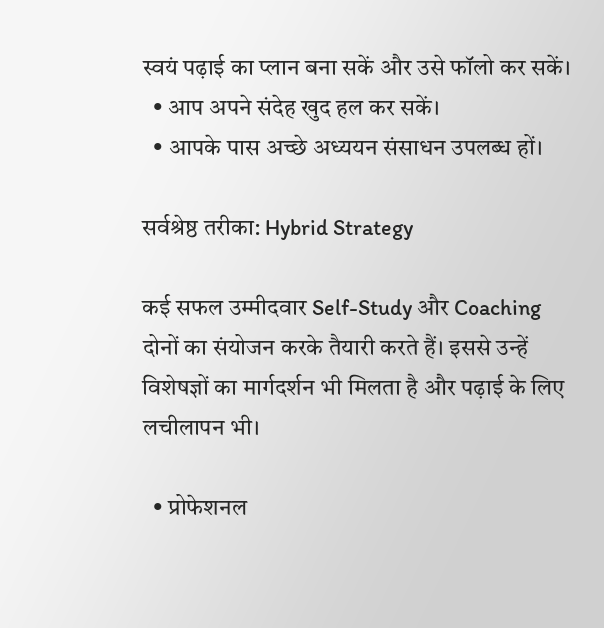स्वयं पढ़ाई का प्लान बना सकें और उसे फॉलो कर सकें।
  • आप अपने संदेह खुद हल कर सकें।
  • आपके पास अच्छे अध्ययन संसाधन उपलब्ध हों।

सर्वश्रेष्ठ तरीका: Hybrid Strategy

कई सफल उम्मीदवार Self-Study और Coaching दोनों का संयोजन करके तैयारी करते हैं। इससे उन्हें विशेषज्ञों का मार्गदर्शन भी मिलता है और पढ़ाई के लिए लचीलापन भी।

  • प्रोफेशनल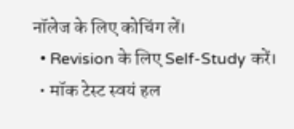नॉलेज के लिए कोचिंग लें।
  • Revision के लिए Self-Study करें।
  • मॉक टेस्ट स्वयं हल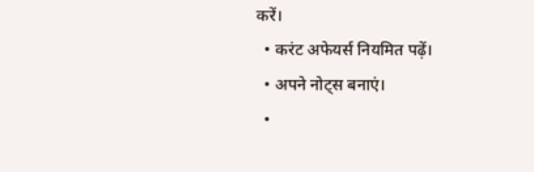करें।
  • करंट अफेयर्स नियमित पढ़ें।
  • अपने नोट्स बनाएं।
  •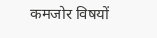कमजोर विषयों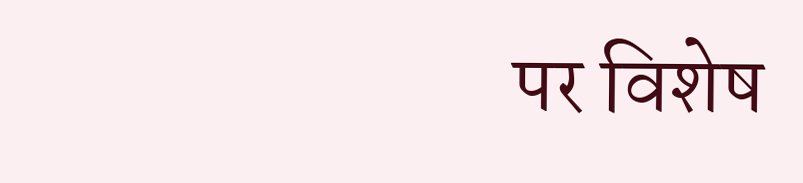पर विशेष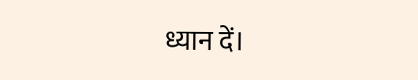ध्यान दें।